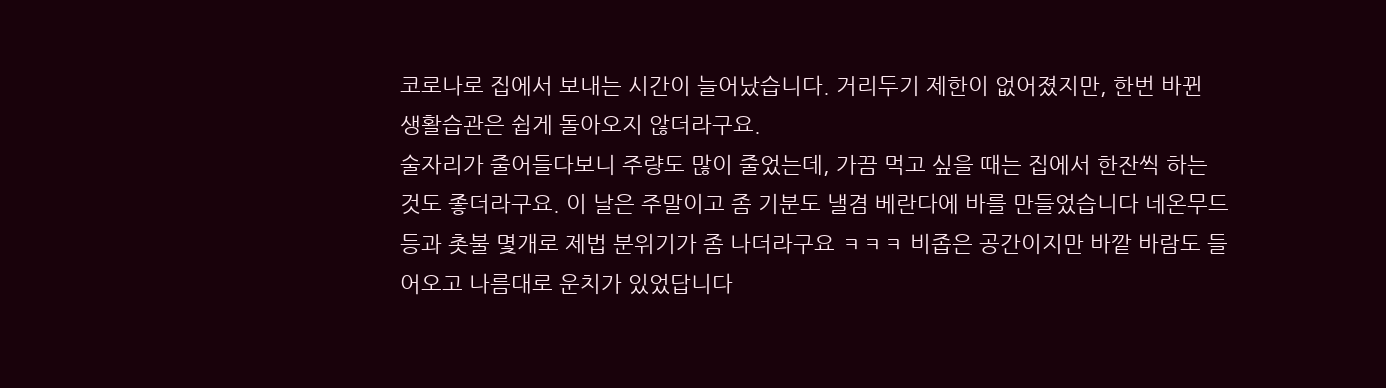코로나로 집에서 보내는 시간이 늘어났습니다. 거리두기 제한이 없어졌지만, 한번 바뀐 생활습관은 쉽게 돌아오지 않더라구요.
술자리가 줄어들다보니 주량도 많이 줄었는데, 가끔 먹고 싶을 때는 집에서 한잔씩 하는 것도 좋더라구요. 이 날은 주말이고 좀 기분도 낼겸 베란다에 바를 만들었습니다 네온무드등과 촛불 몇개로 제법 분위기가 좀 나더라구요 ㅋㅋㅋ 비좁은 공간이지만 바깥 바람도 들어오고 나름대로 운치가 있었답니다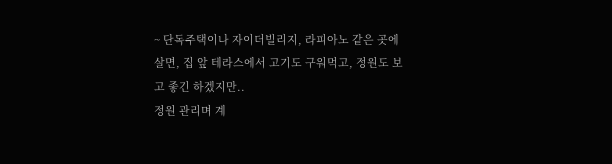~ 단독주택이나 자이더빌리지, 라피아노 같은 곳에 살면, 집 앞 테라스에서 고기도 구워먹고, 정원도 보고 좋긴 하겠지만..
정원 관리며 계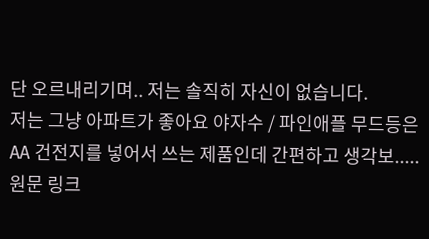단 오르내리기며.. 저는 솔직히 자신이 없습니다.
저는 그냥 아파트가 좋아요 야자수 / 파인애플 무드등은 AA 건전지를 넣어서 쓰는 제품인데 간편하고 생각보.....
원문 링크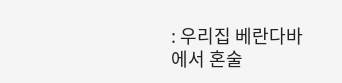: 우리집 베란다바에서 혼술